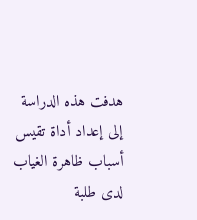هدفت هذه الدراسة إلى إعداد أداة تقيس أسباب ظاهرة الغياب لدى طلبة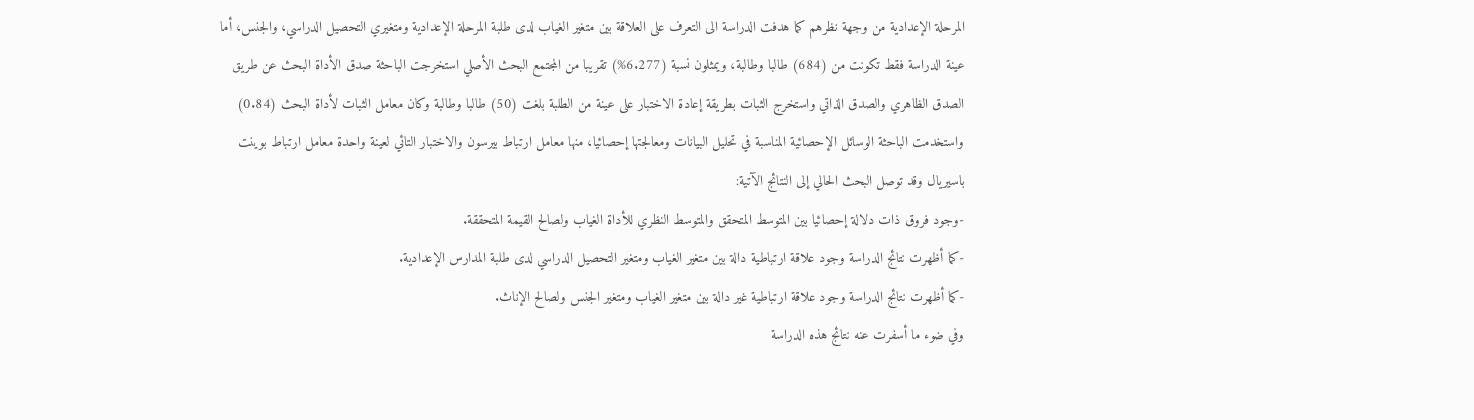المرحلة الإعدادية من وجهة نظرهم كما هدفت الدراسة الى التعرف على العلاقة بين متغير الغياب لدى طلبة المرحلة الإعدادية ومتغيري التحصيل الدراسي، والجنس، أما عينة الدراسة فقط تكونت من (684) طالبا وطالبة، ويمثلون نسبة (6.277%) تقريبا من المجتمع البحث الأصلي استخرجت الباحثة صدق الأداة البحث عن طريق الصدق الظاهري والصدق الذاتي واستخرج الثبات بطريقة إعادة الاختبار على عينة من الطلبة بلغت (50) طالبا وطالبة وكان معامل الثبات لأداة البحث (0.84) واستخدمت الباحثة الوسائل الإحصائية المناسبة في تحليل البيانات ومعالجتها إحصائيا، منها معامل ارتباط بيرسون والاختبار التائي لعينة واحدة معامل ارتباط بوينت باسيريال وقد توصل البحث الحالي إلى النتائج الآتية:
-وجود فروق ذات دلالة إحصائيا بين المتوسط المتحقق والمتوسط النظري للأداة الغياب ولصالح القيمة المتحققة.
-كما أظهرت نتائج الدراسة وجود علاقة ارتباطية دالة بين متغير الغياب ومتغير التحصيل الدراسي لدى طلبة المدارس الإعدادية.
-كما أظهرت نتائج الدراسة وجود علاقة ارتباطية غير دالة بين متغير الغياب ومتغير الجنس ولصالح الإناث.
وفي ضوء ما أسفرت عنه نتائج هذه الدراسة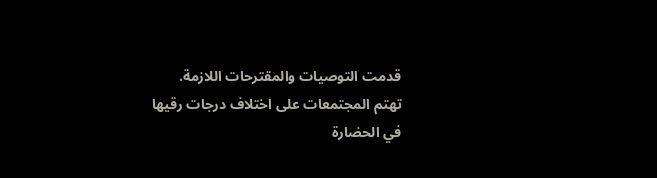قدمت التوصيات والمقترحات اللازمة.
تهتم المجتمعات على اختلاف درجات رقيها في الحضارة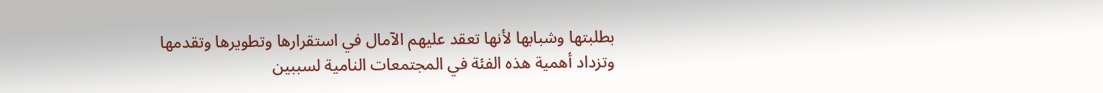بطلبتها وشبابها لأنها تعقد عليهم الآمال في استقرارها وتطويرها وتقدمها وتزداد أهمية هذه الفئة في المجتمعات النامية لسببين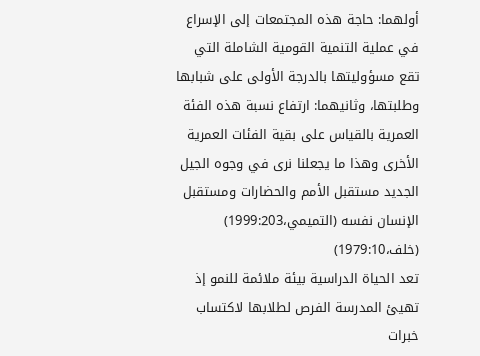أولهما: حاجة هذه المجتمعات إلى الإسراع في عملية التنمية القومية الشاملة التي تقع مسؤوليتها بالدرجة الأولى على شبابها وطلبتها، وثانيهما: ارتفاع نسبة هذه الفئة العمرية بالقياس على بقية الفئات العمرية الأخرى وهذا ما يجعلنا نرى في وجوه الجيل الجديد مستقبل الأمم والحضارات ومستقبل الإنسان نفسه (التميمي،1999:203) (خلف،1979:10)
تعد الحياة الدراسية بيئة ملائمة للنمو إذ تهيئ المدرسة الفرص لطلابها لاكتساب خبرات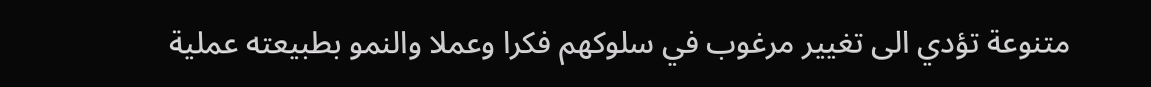متنوعة تؤدي الى تغيير مرغوب في سلوكهم فكرا وعملا والنمو بطبيعته عملية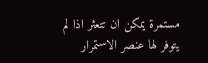مستمرة يمكن ان تتعثر اذا لم يتوفر لها عنصر الاستمرار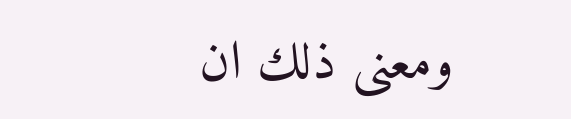ومعنى ذلك ان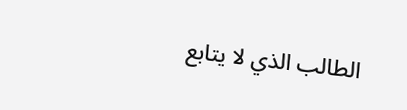الطالب الذي لا يتابع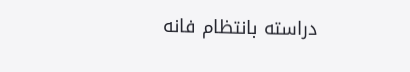دراسته بانتظام فانه